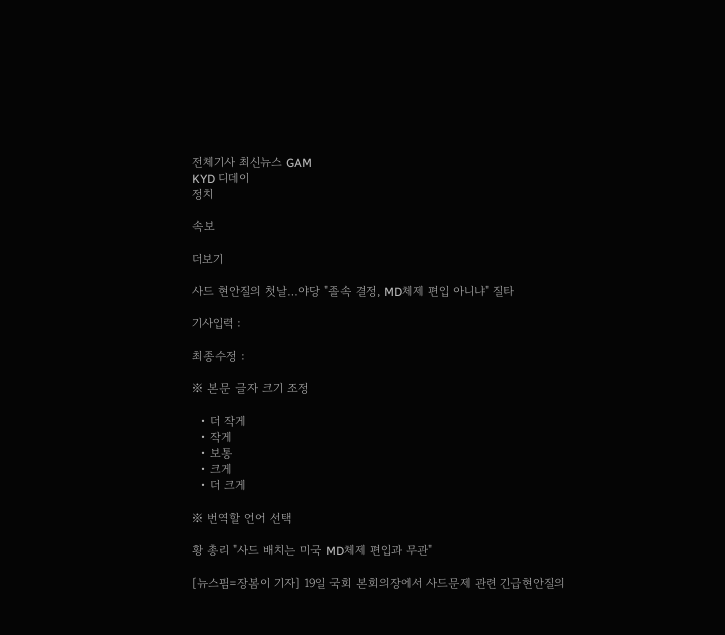전체기사 최신뉴스 GAM
KYD 디데이
정치

속보

더보기

사드 현안질의 첫날…야당 "졸속 결정, MD체제 편입 아니냐" 질타

기사입력 :

최종수정 :

※ 본문 글자 크기 조정

  • 더 작게
  • 작게
  • 보통
  • 크게
  • 더 크게

※ 번역할 언어 선택

황 총리 "사드 배치는 미국 MD체제 편입과 무관"

[뉴스핌=장봄이 기자] 19일 국회 본회의장에서 사드문제 관련 긴급현안질의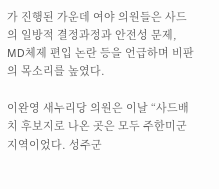가 진행된 가운데 여야 의원들은 사드의 일방적 결정과정과 안전성 문제, MD체제 편입 논란 등을 언급하며 비판의 목소리를 높였다.

이완영 새누리당 의원은 이날 “사드배치 후보지로 나온 곳은 모두 주한미군 지역이었다. 성주군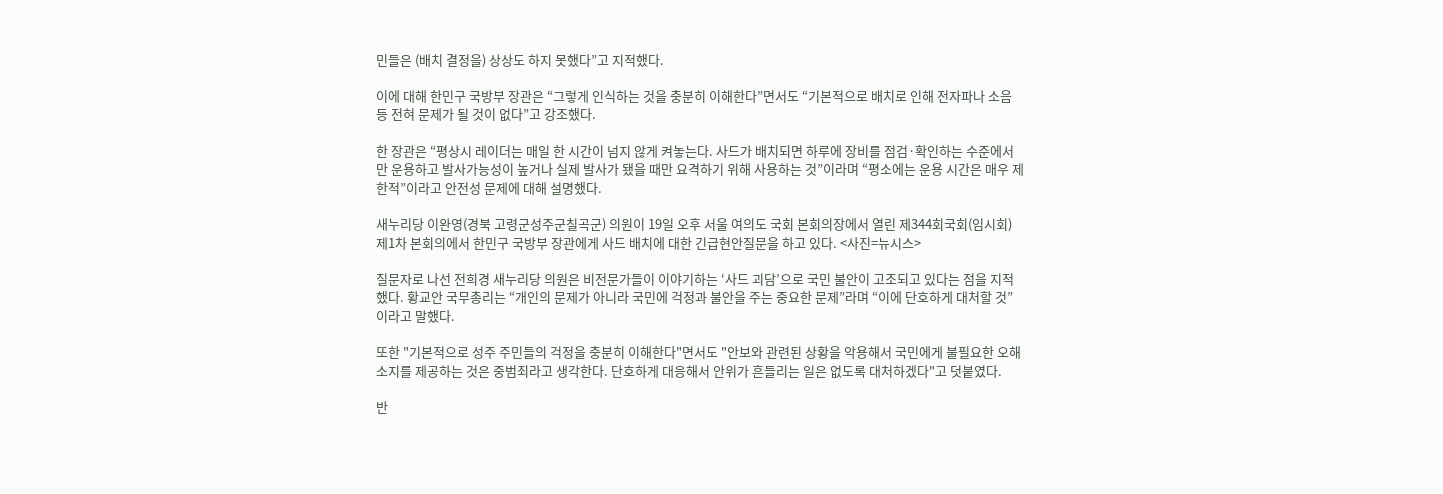민들은 (배치 결정을) 상상도 하지 못했다”고 지적했다.

이에 대해 한민구 국방부 장관은 “그렇게 인식하는 것을 충분히 이해한다”면서도 “기본적으로 배치로 인해 전자파나 소음 등 전혀 문제가 될 것이 없다”고 강조했다.

한 장관은 “평상시 레이더는 매일 한 시간이 넘지 않게 켜놓는다. 사드가 배치되면 하루에 장비를 점검·확인하는 수준에서만 운용하고 발사가능성이 높거나 실제 발사가 됐을 때만 요격하기 위해 사용하는 것”이라며 “평소에는 운용 시간은 매우 제한적”이라고 안전성 문제에 대해 설명했다.

새누리당 이완영(경북 고령군성주군칠곡군) 의원이 19일 오후 서울 여의도 국회 본회의장에서 열린 제344회국회(임시회) 제1차 본회의에서 한민구 국방부 장관에게 사드 배치에 대한 긴급현안질문을 하고 있다. <사진=뉴시스>

질문자로 나선 전희경 새누리당 의원은 비전문가들이 이야기하는 ‘사드 괴담’으로 국민 불안이 고조되고 있다는 점을 지적했다. 황교안 국무총리는 “개인의 문제가 아니라 국민에 걱정과 불안을 주는 중요한 문제”라며 “이에 단호하게 대처할 것”이라고 말했다.

또한 "기본적으로 성주 주민들의 걱정을 충분히 이해한다"면서도 "안보와 관련된 상황을 악용해서 국민에게 불필요한 오해 소지를 제공하는 것은 중범죄라고 생각한다. 단호하게 대응해서 안위가 흔들리는 일은 없도록 대처하겠다"고 덧붙였다.

반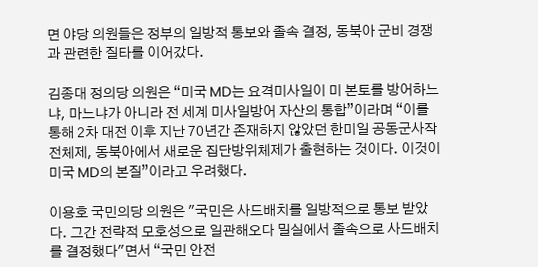면 야당 의원들은 정부의 일방적 통보와 졸속 결정, 동북아 군비 경쟁과 관련한 질타를 이어갔다.

김종대 정의당 의원은 “미국 MD는 요격미사일이 미 본토를 방어하느냐, 마느냐가 아니라 전 세계 미사일방어 자산의 통합”이라며 “이를 통해 2차 대전 이후 지난 70년간 존재하지 않았던 한미일 공동군사작전체제, 동북아에서 새로운 집단방위체제가 출현하는 것이다. 이것이 미국 MD의 본질”이라고 우려했다.

이용호 국민의당 의원은 "국민은 사드배치를 일방적으로 통보 받았다. 그간 전략적 모호성으로 일관해오다 밀실에서 졸속으로 사드배치를 결정했다"면서 “국민 안전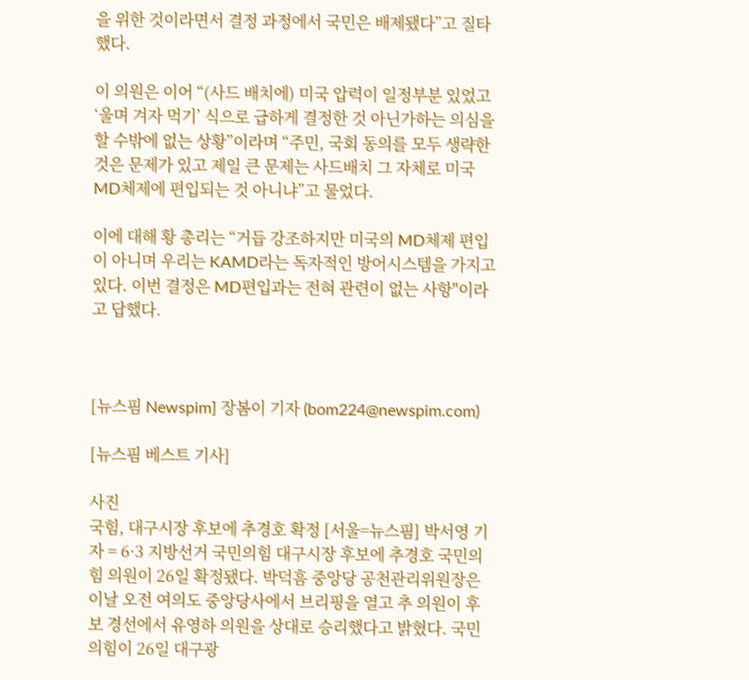을 위한 것이라면서 결정 과정에서 국민은 배제됐다”고 질타했다.

이 의원은 이어 “(사드 배치에) 미국 압력이 일정부분 있었고 ‘울며 겨자 먹기’ 식으로 급하게 결정한 것 아닌가하는 의심을 할 수밖에 없는 상황”이라며 “주민, 국회 동의를 모두 생략한 것은 문제가 있고 제일 큰 문제는 사드배치 그 자체로 미국 MD체제에 편입되는 것 아니냐”고 물었다.

이에 대해 황 총리는 “거듭 강조하지만 미국의 MD체제 편입이 아니며 우리는 KAMD라는 독자적인 방어시스템을 가지고 있다. 이번 결정은 MD편입과는 전혀 관련이 없는 사항"이라고 답했다.



[뉴스핌 Newspim] 장봄이 기자 (bom224@newspim.com)

[뉴스핌 베스트 기사]

사진
국힘, 대구시장 후보에 추경호 확정 [서울=뉴스핌] 박서영 기자 = 6·3 지방선거 국민의힘 대구시장 후보에 추경호 국민의힘 의원이 26일 확정됐다. 박덕흠 중앙당 공천관리위원장은 이날 오전 여의도 중앙당사에서 브리핑을 열고 추 의원이 후보 경선에서 유영하 의원을 상대로 승리했다고 밝혔다. 국민의힘이 26일 대구광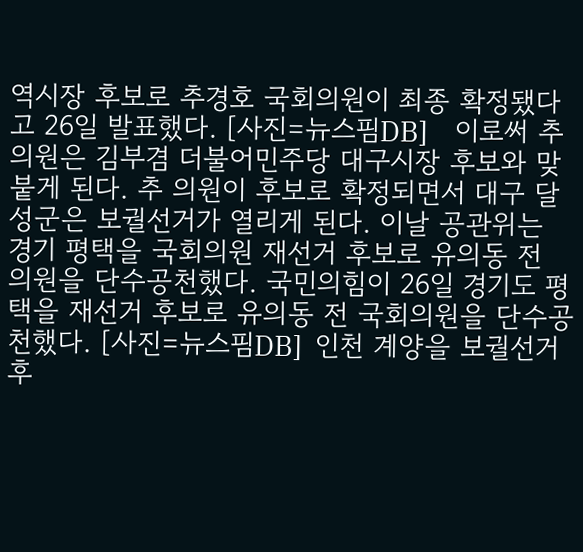역시장 후보로 추경호 국회의원이 최종 확정됐다고 26일 발표했다. [사진=뉴스핌DB]    이로써 추 의원은 김부겸 더불어민주당 대구시장 후보와 맞붙게 된다. 추 의원이 후보로 확정되면서 대구 달성군은 보궐선거가 열리게 된다. 이날 공관위는 경기 평택을 국회의원 재선거 후보로 유의동 전 의원을 단수공천했다. 국민의힘이 26일 경기도 평택을 재선거 후보로 유의동 전 국회의원을 단수공천했다. [사진=뉴스핌DB]  인천 계양을 보궐선거 후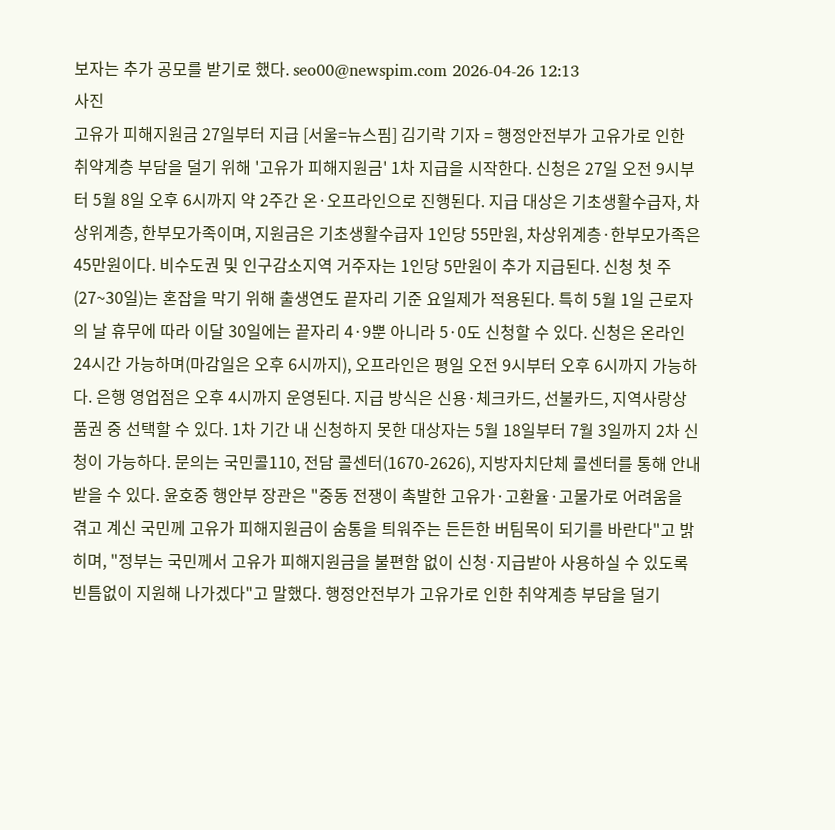보자는 추가 공모를 받기로 했다. seo00@newspim.com 2026-04-26 12:13
사진
고유가 피해지원금 27일부터 지급 [서울=뉴스핌] 김기락 기자 = 행정안전부가 고유가로 인한 취약계층 부담을 덜기 위해 '고유가 피해지원금' 1차 지급을 시작한다. 신청은 27일 오전 9시부터 5월 8일 오후 6시까지 약 2주간 온·오프라인으로 진행된다. 지급 대상은 기초생활수급자, 차상위계층, 한부모가족이며, 지원금은 기초생활수급자 1인당 55만원, 차상위계층·한부모가족은 45만원이다. 비수도권 및 인구감소지역 거주자는 1인당 5만원이 추가 지급된다. 신청 첫 주(27~30일)는 혼잡을 막기 위해 출생연도 끝자리 기준 요일제가 적용된다. 특히 5월 1일 근로자의 날 휴무에 따라 이달 30일에는 끝자리 4·9뿐 아니라 5·0도 신청할 수 있다. 신청은 온라인 24시간 가능하며(마감일은 오후 6시까지), 오프라인은 평일 오전 9시부터 오후 6시까지 가능하다. 은행 영업점은 오후 4시까지 운영된다. 지급 방식은 신용·체크카드, 선불카드, 지역사랑상품권 중 선택할 수 있다. 1차 기간 내 신청하지 못한 대상자는 5월 18일부터 7월 3일까지 2차 신청이 가능하다. 문의는 국민콜110, 전담 콜센터(1670-2626), 지방자치단체 콜센터를 통해 안내받을 수 있다. 윤호중 행안부 장관은 "중동 전쟁이 촉발한 고유가·고환율·고물가로 어려움을 겪고 계신 국민께 고유가 피해지원금이 숨통을 틔워주는 든든한 버팀목이 되기를 바란다"고 밝히며, "정부는 국민께서 고유가 피해지원금을 불편함 없이 신청·지급받아 사용하실 수 있도록 빈틈없이 지원해 나가겠다"고 말했다. 행정안전부가 고유가로 인한 취약계층 부담을 덜기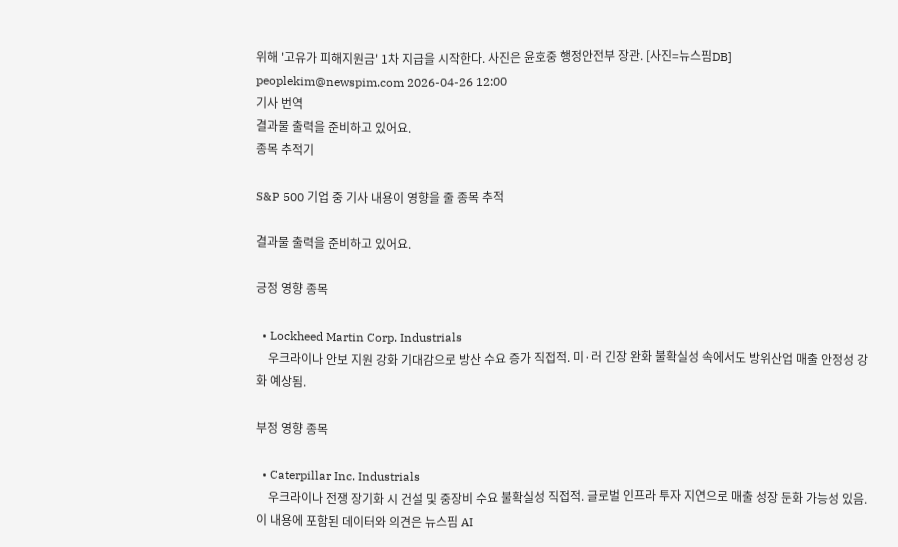위해 '고유가 피해지원금' 1차 지급을 시작한다. 사진은 윤호중 행정안전부 장관. [사진=뉴스핌DB] peoplekim@newspim.com 2026-04-26 12:00
기사 번역
결과물 출력을 준비하고 있어요.
종목 추적기

S&P 500 기업 중 기사 내용이 영향을 줄 종목 추적

결과물 출력을 준비하고 있어요.

긍정 영향 종목

  • Lockheed Martin Corp. Industrials
    우크라이나 안보 지원 강화 기대감으로 방산 수요 증가 직접적. 미·러 긴장 완화 불확실성 속에서도 방위산업 매출 안정성 강화 예상됨.

부정 영향 종목

  • Caterpillar Inc. Industrials
    우크라이나 전쟁 장기화 시 건설 및 중장비 수요 불확실성 직접적. 글로벌 인프라 투자 지연으로 매출 성장 둔화 가능성 있음.
이 내용에 포함된 데이터와 의견은 뉴스핌 AI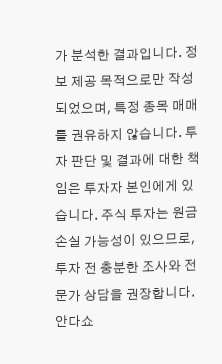가 분석한 결과입니다. 정보 제공 목적으로만 작성되었으며, 특정 종목 매매를 권유하지 않습니다. 투자 판단 및 결과에 대한 책임은 투자자 본인에게 있습니다. 주식 투자는 원금 손실 가능성이 있으므로, 투자 전 충분한 조사와 전문가 상담을 권장합니다.
안다쇼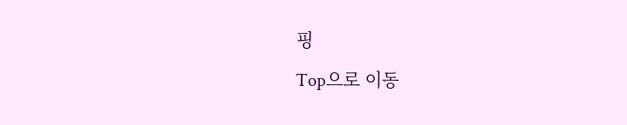핑
Top으로 이동